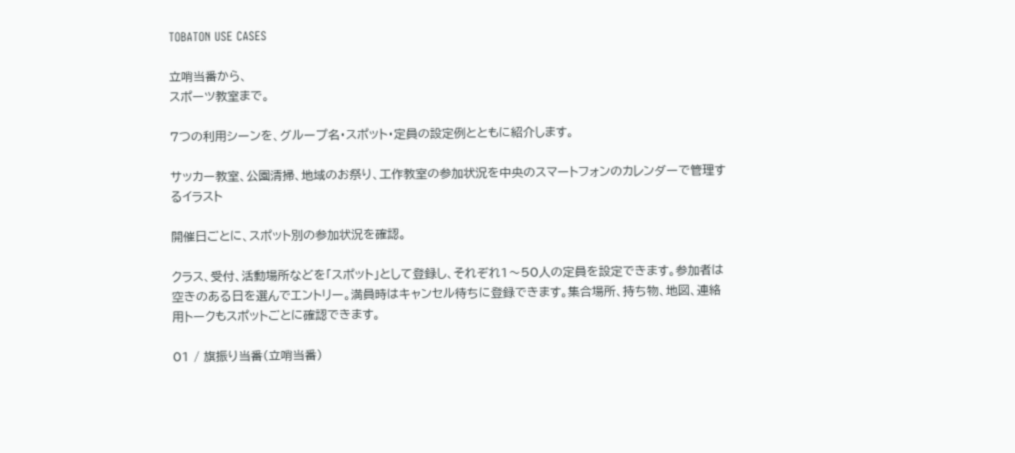TOBATON USE CASES

立哨当番から、
スポーツ教室まで。

7つの利用シーンを、グループ名・スポット・定員の設定例とともに紹介します。

サッカー教室、公園清掃、地域のお祭り、工作教室の参加状況を中央のスマートフォンのカレンダーで管理するイラスト

開催日ごとに、スポット別の参加状況を確認。

クラス、受付、活動場所などを「スポット」として登録し、それぞれ1〜50人の定員を設定できます。参加者は空きのある日を選んでエントリー。満員時はキャンセル待ちに登録できます。集合場所、持ち物、地図、連絡用トークもスポットごとに確認できます。

01 / 旗振り当番(立哨当番)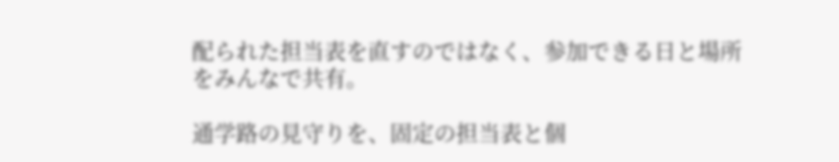配られた担当表を直すのではなく、参加できる日と場所をみんなで共有。

通学路の見守りを、固定の担当表と個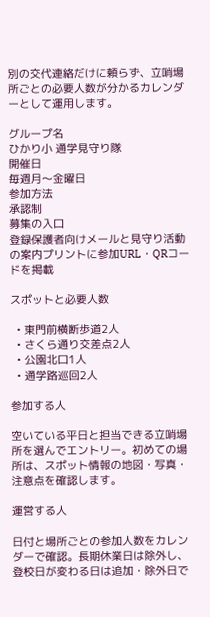別の交代連絡だけに頼らず、立哨場所ごとの必要人数が分かるカレンダーとして運用します。

グループ名
ひかり小 通学見守り隊
開催日
毎週月〜金曜日
参加方法
承認制
募集の入口
登録保護者向けメールと見守り活動の案内プリントに参加URL・QRコードを掲載

スポットと必要人数

  • 東門前横断歩道2人
  • さくら通り交差点2人
  • 公園北口1人
  • 通学路巡回2人

参加する人

空いている平日と担当できる立哨場所を選んでエントリー。初めての場所は、スポット情報の地図・写真・注意点を確認します。

運営する人

日付と場所ごとの参加人数をカレンダーで確認。長期休業日は除外し、登校日が変わる日は追加・除外日で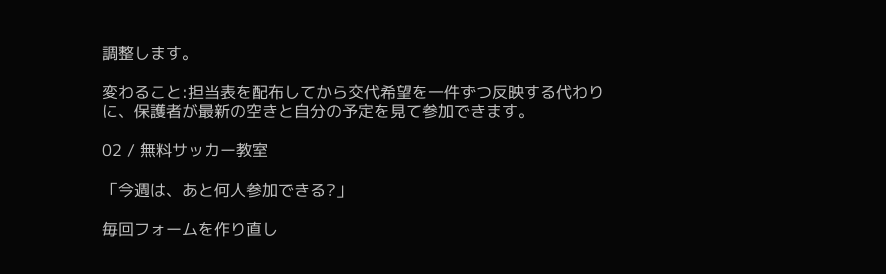調整します。

変わること:担当表を配布してから交代希望を一件ずつ反映する代わりに、保護者が最新の空きと自分の予定を見て参加できます。

02 / 無料サッカー教室

「今週は、あと何人参加できる?」

毎回フォームを作り直し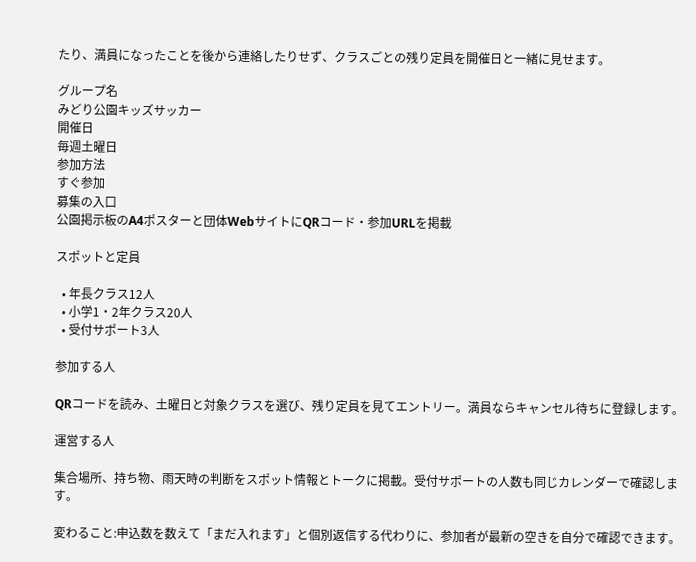たり、満員になったことを後から連絡したりせず、クラスごとの残り定員を開催日と一緒に見せます。

グループ名
みどり公園キッズサッカー
開催日
毎週土曜日
参加方法
すぐ参加
募集の入口
公園掲示板のA4ポスターと団体WebサイトにQRコード・参加URLを掲載

スポットと定員

  • 年長クラス12人
  • 小学1・2年クラス20人
  • 受付サポート3人

参加する人

QRコードを読み、土曜日と対象クラスを選び、残り定員を見てエントリー。満員ならキャンセル待ちに登録します。

運営する人

集合場所、持ち物、雨天時の判断をスポット情報とトークに掲載。受付サポートの人数も同じカレンダーで確認します。

変わること:申込数を数えて「まだ入れます」と個別返信する代わりに、参加者が最新の空きを自分で確認できます。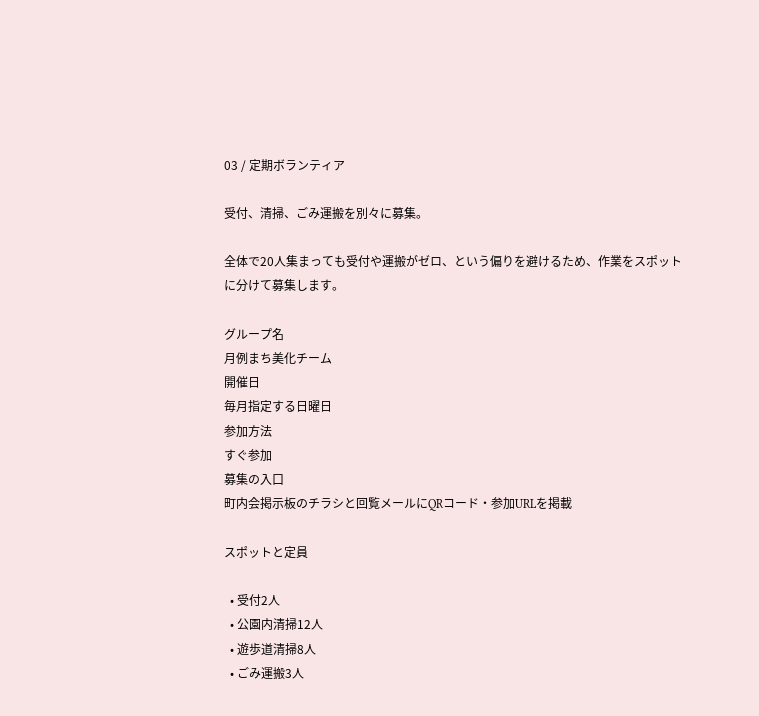03 / 定期ボランティア

受付、清掃、ごみ運搬を別々に募集。

全体で20人集まっても受付や運搬がゼロ、という偏りを避けるため、作業をスポットに分けて募集します。

グループ名
月例まち美化チーム
開催日
毎月指定する日曜日
参加方法
すぐ参加
募集の入口
町内会掲示板のチラシと回覧メールにQRコード・参加URLを掲載

スポットと定員

  • 受付2人
  • 公園内清掃12人
  • 遊歩道清掃8人
  • ごみ運搬3人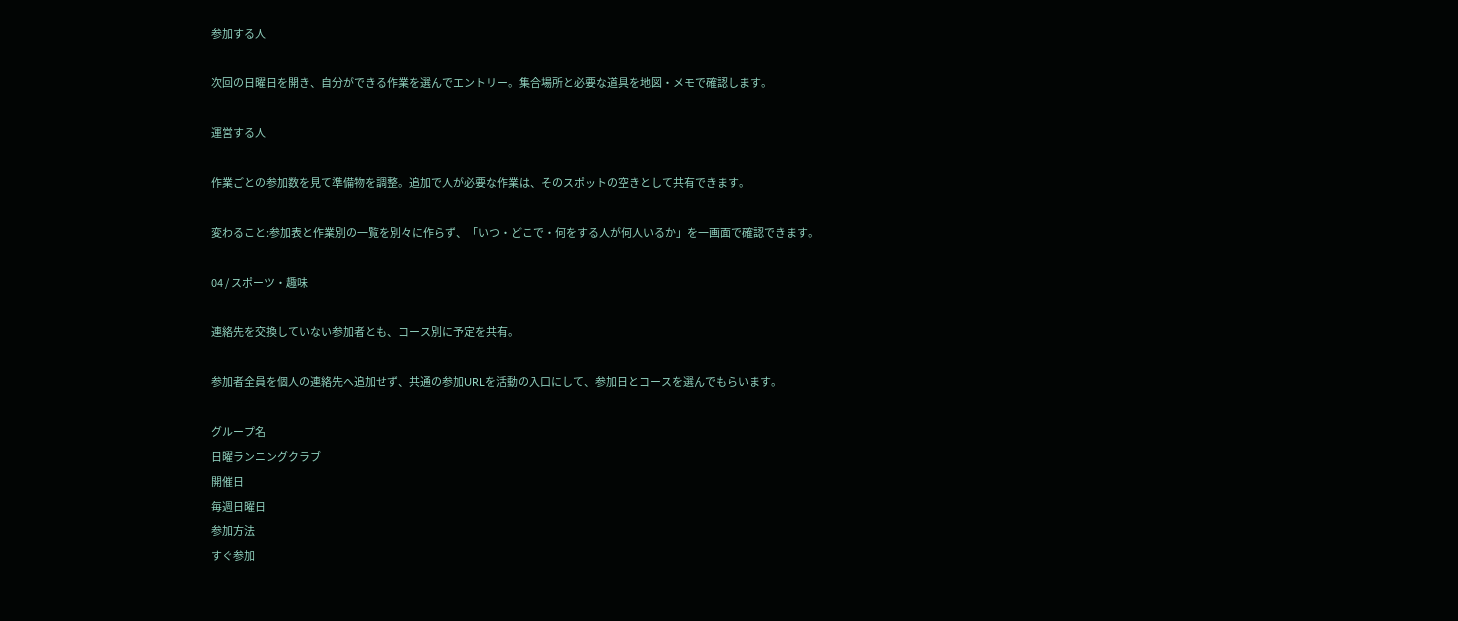参加する人

次回の日曜日を開き、自分ができる作業を選んでエントリー。集合場所と必要な道具を地図・メモで確認します。

運営する人

作業ごとの参加数を見て準備物を調整。追加で人が必要な作業は、そのスポットの空きとして共有できます。

変わること:参加表と作業別の一覧を別々に作らず、「いつ・どこで・何をする人が何人いるか」を一画面で確認できます。

04 / スポーツ・趣味

連絡先を交換していない参加者とも、コース別に予定を共有。

参加者全員を個人の連絡先へ追加せず、共通の参加URLを活動の入口にして、参加日とコースを選んでもらいます。

グループ名
日曜ランニングクラブ
開催日
毎週日曜日
参加方法
すぐ参加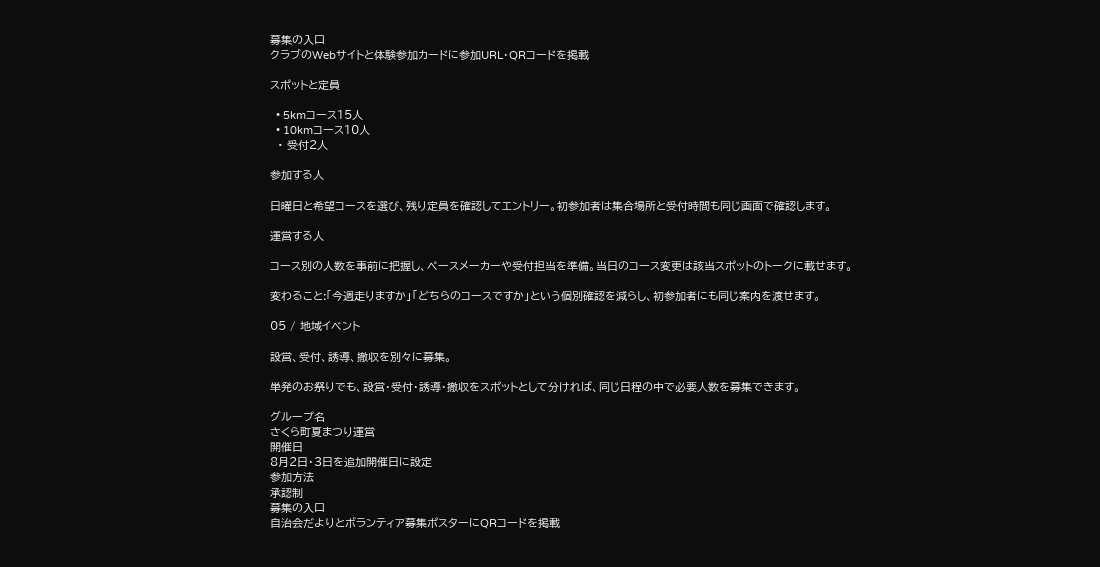募集の入口
クラブのWebサイトと体験参加カードに参加URL・QRコードを掲載

スポットと定員

  • 5kmコース15人
  • 10kmコース10人
  • 受付2人

参加する人

日曜日と希望コースを選び、残り定員を確認してエントリー。初参加者は集合場所と受付時間も同じ画面で確認します。

運営する人

コース別の人数を事前に把握し、ペースメーカーや受付担当を準備。当日のコース変更は該当スポットのトークに載せます。

変わること:「今週走りますか」「どちらのコースですか」という個別確認を減らし、初参加者にも同じ案内を渡せます。

05 / 地域イベント

設営、受付、誘導、撤収を別々に募集。

単発のお祭りでも、設営・受付・誘導・撤収をスポットとして分ければ、同じ日程の中で必要人数を募集できます。

グループ名
さくら町夏まつり運営
開催日
8月2日・3日を追加開催日に設定
参加方法
承認制
募集の入口
自治会だよりとボランティア募集ポスターにQRコードを掲載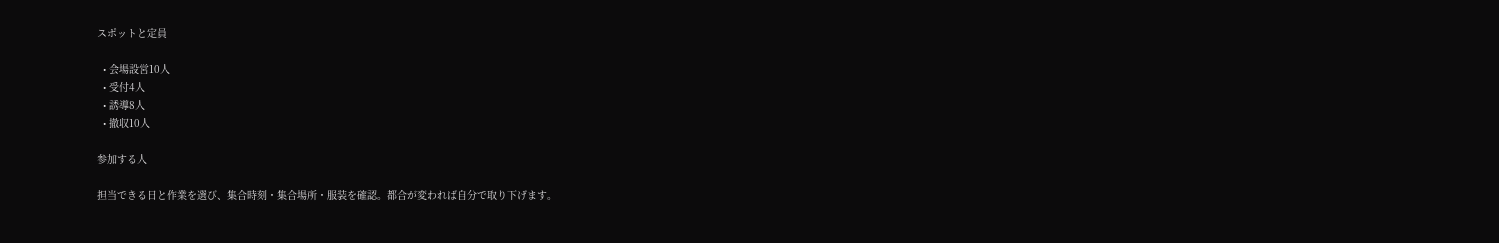スポットと定員

  • 会場設営10人
  • 受付4人
  • 誘導8人
  • 撤収10人

参加する人

担当できる日と作業を選び、集合時刻・集合場所・服装を確認。都合が変われば自分で取り下げます。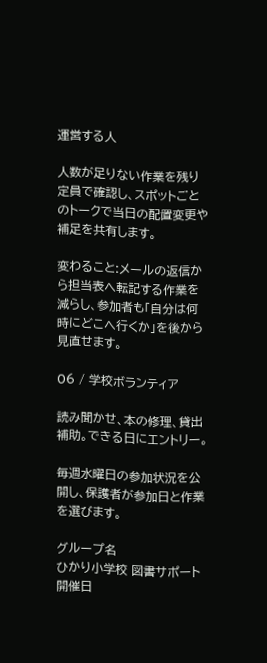運営する人

人数が足りない作業を残り定員で確認し、スポットごとのトークで当日の配置変更や補足を共有します。

変わること:メールの返信から担当表へ転記する作業を減らし、参加者も「自分は何時にどこへ行くか」を後から見直せます。

06 / 学校ボランティア

読み聞かせ、本の修理、貸出補助。できる日にエントリー。

毎週水曜日の参加状況を公開し、保護者が参加日と作業を選びます。

グループ名
ひかり小学校 図書サポート
開催日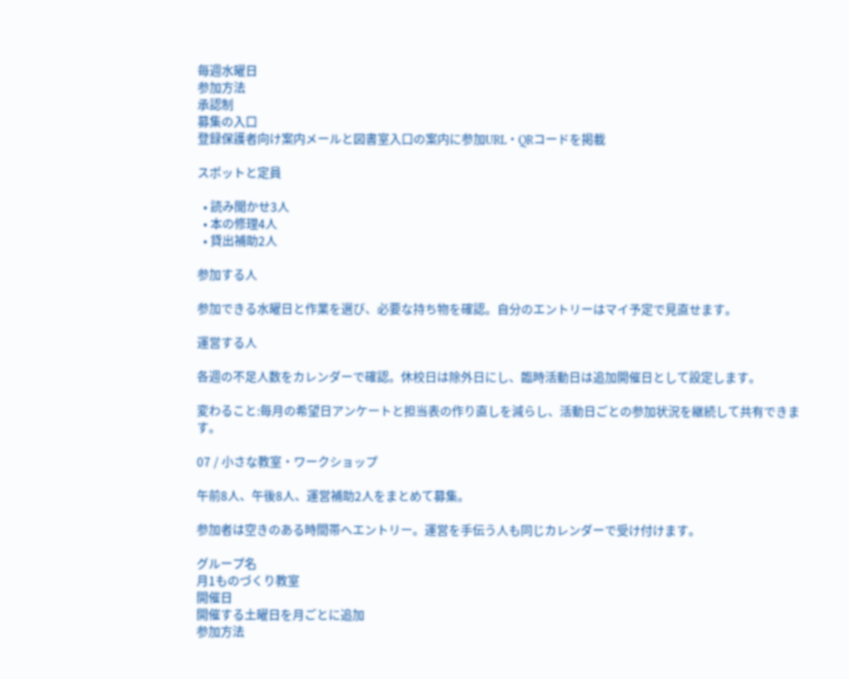毎週水曜日
参加方法
承認制
募集の入口
登録保護者向け案内メールと図書室入口の案内に参加URL・QRコードを掲載

スポットと定員

  • 読み聞かせ3人
  • 本の修理4人
  • 貸出補助2人

参加する人

参加できる水曜日と作業を選び、必要な持ち物を確認。自分のエントリーはマイ予定で見直せます。

運営する人

各週の不足人数をカレンダーで確認。休校日は除外日にし、臨時活動日は追加開催日として設定します。

変わること:毎月の希望日アンケートと担当表の作り直しを減らし、活動日ごとの参加状況を継続して共有できます。

07 / 小さな教室・ワークショップ

午前8人、午後8人、運営補助2人をまとめて募集。

参加者は空きのある時間帯へエントリー。運営を手伝う人も同じカレンダーで受け付けます。

グループ名
月1ものづくり教室
開催日
開催する土曜日を月ごとに追加
参加方法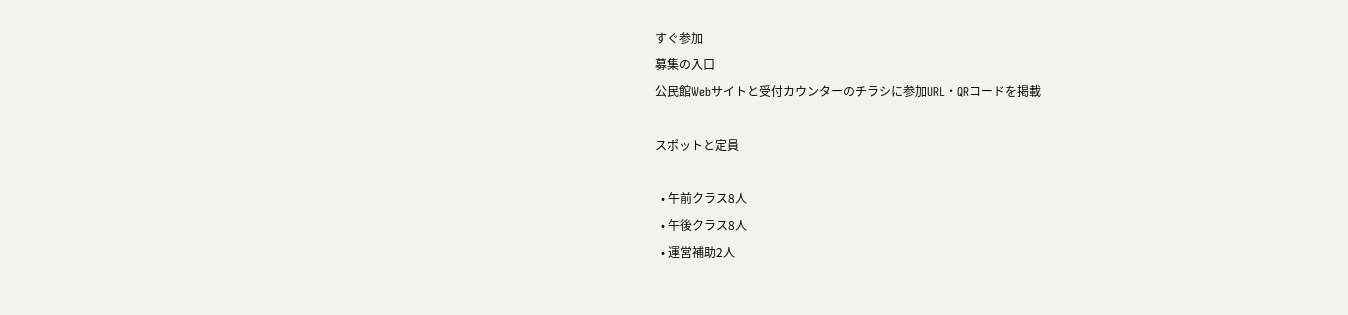すぐ参加
募集の入口
公民館Webサイトと受付カウンターのチラシに参加URL・QRコードを掲載

スポットと定員

  • 午前クラス8人
  • 午後クラス8人
  • 運営補助2人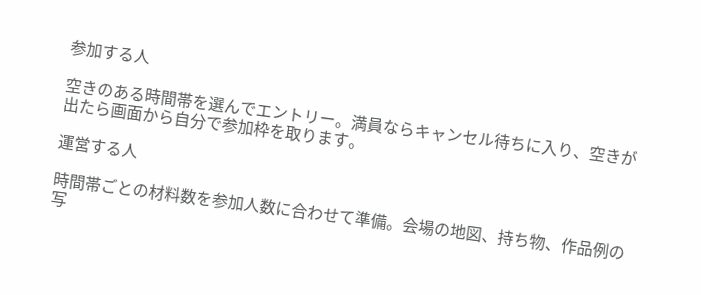参加する人

空きのある時間帯を選んでエントリー。満員ならキャンセル待ちに入り、空きが出たら画面から自分で参加枠を取ります。

運営する人

時間帯ごとの材料数を参加人数に合わせて準備。会場の地図、持ち物、作品例の写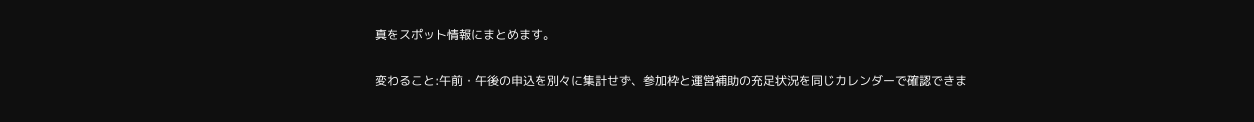真をスポット情報にまとめます。

変わること:午前・午後の申込を別々に集計せず、参加枠と運営補助の充足状況を同じカレンダーで確認できま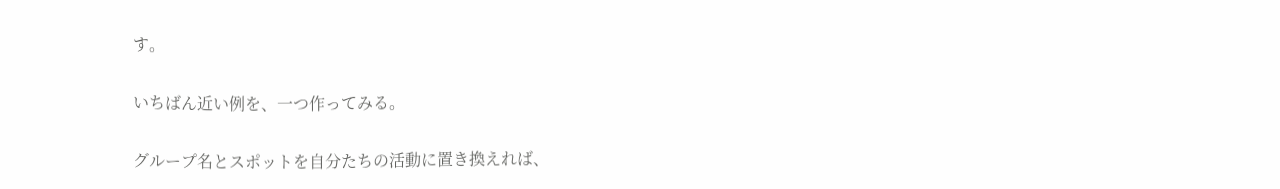す。

いちばん近い例を、一つ作ってみる。

グループ名とスポットを自分たちの活動に置き換えれば、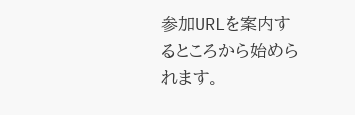参加URLを案内するところから始められます。